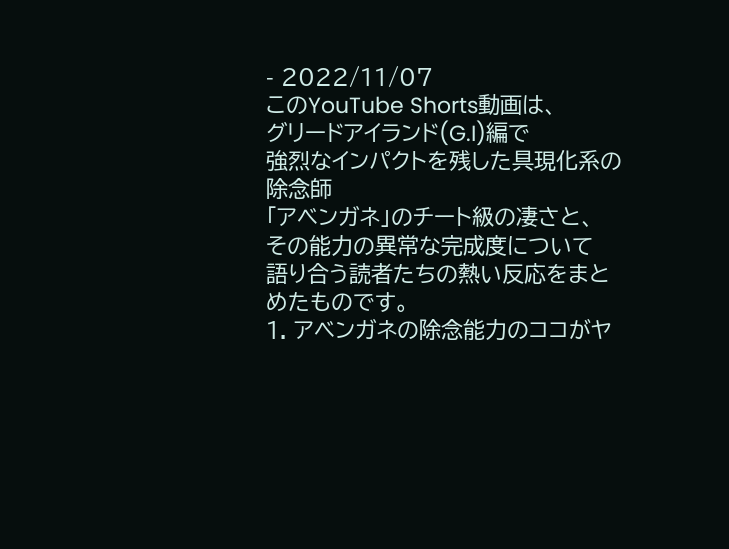- 2022/11/07
このYouTube Shorts動画は、
グリードアイランド(G.I)編で
強烈なインパクトを残した具現化系の除念師
「アベンガネ」のチート級の凄さと、
その能力の異常な完成度について
語り合う読者たちの熱い反応をまとめたものです。
1. アベンガネの除念能力のココがヤ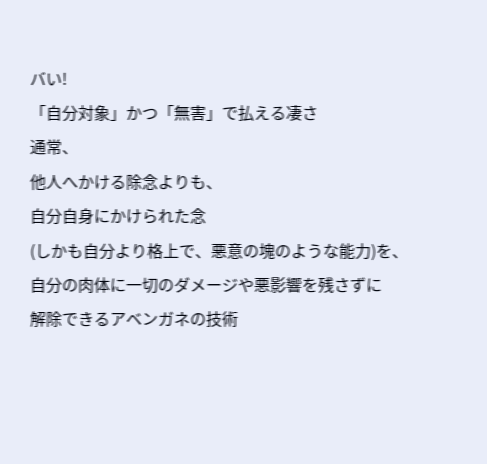バい!
「自分対象」かつ「無害」で払える凄さ
通常、
他人へかける除念よりも、
自分自身にかけられた念
(しかも自分より格上で、悪意の塊のような能力)を、
自分の肉体に一切のダメージや悪影響を残さずに
解除できるアベンガネの技術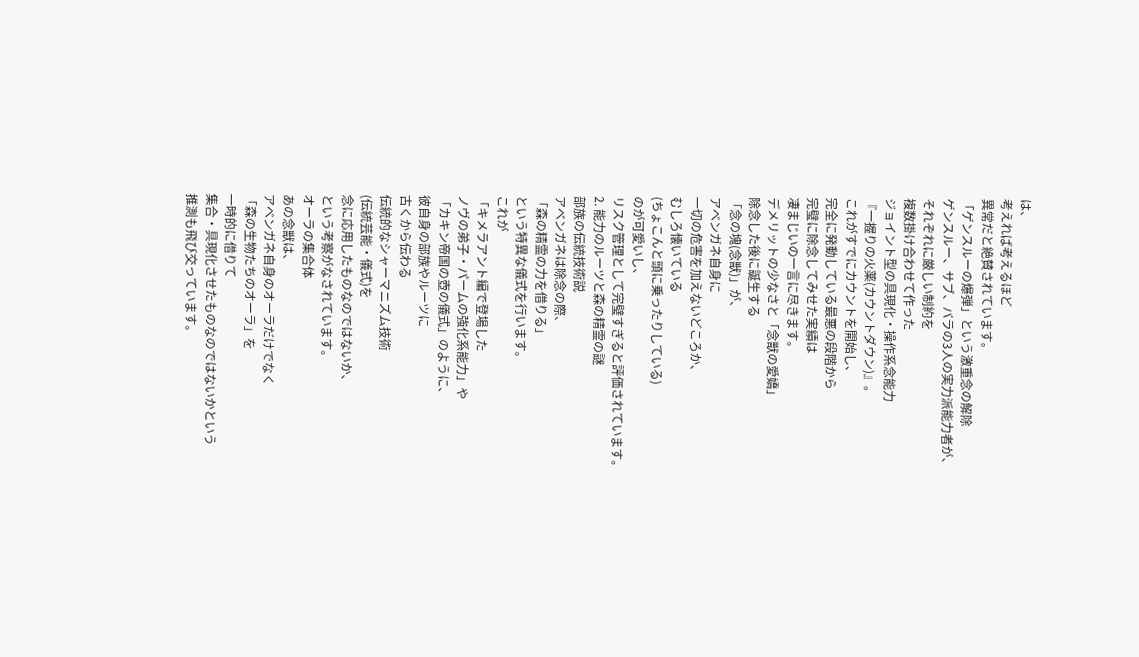は、
考えれば考えるほど
異常だと絶賛されています。
「ゲンスルーの爆弾」という激重念の解除
ゲンスルー、サブ、バラの3人の実力派能力者が、
それぞれに厳しい制約を
複数掛け合わせて作った
ジョイント型の具現化・操作系念能力
『一握りの火薬(カウントダウン)』。
これがすでにカウントを開始し、
完全に発動している最悪の段階から
完璧に除念してみせた実績は
凄まじいの一言に尽きます。
デメリットの少なさと「念獣の愛嬌」
除念した後に誕生する
「念の塊(念獣)」が、
アベンガネ自身に
一切の危害を加えないどころか、
むしろ懐いている
(ちょこんと頭に乗ったりしている)
のが可愛いし、
リスク管理として完璧すぎると評価されています。
2. 能力のルーツと森の精霊の謎
部族の伝統技術説
アベンガネは除念の際、
「森の精霊の力を借りる」
という特異な儀式を行います。
これが
「キメラアント編で登場した
ノヴの弟子・パームの強化系能力」や
「カキン帝国の壺の儀式」のように、
彼自身の部族やルーツに
古くから伝わる
伝統的なシャーマニズム技術
(伝統芸能・儀式)を
念に応用したものなのではないか、
という考察がなされています。
オーラの集合体
あの念獣は、
アベンガネ自身のオーラだけでなく
「森の生物たちのオーラ」を
一時的に借りて
集合・具現化させたものなのではないかという
推測も飛び交っています。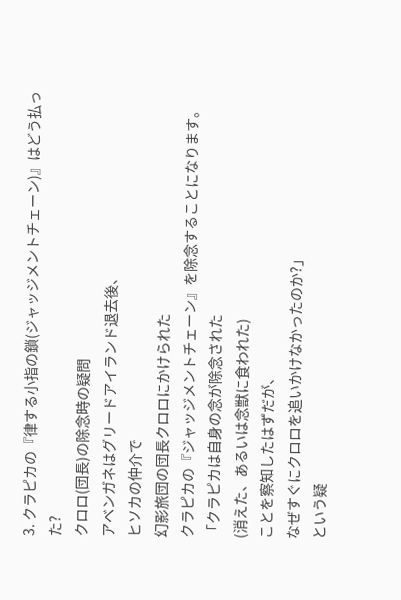3. クラピカの『律する小指の鎖(ジャッジメントチェーン)』はどう払った?
クロロ(団長)の除念時の疑問
アベンガネはグリードアイランド退去後、
ヒソカの仲介で
幻影旅団の団長クロロにかけられた
クラピカの『ジャッジメントチェーン』を除念することになります。
「クラピカは自身の念が除念された
(消えた、あるいは念獣に食われた)
ことを察知したはずだが、
なぜすぐにクロロを追いかけなかったのか?」
という疑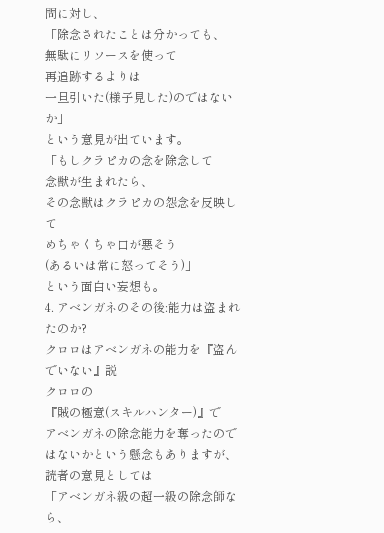問に対し、
「除念されたことは分かっても、
無駄にリソースを使って
再追跡するよりは
一旦引いた(様子見した)のではないか」
という意見が出ています。
「もしクラピカの念を除念して
念獣が生まれたら、
その念獣はクラピカの怨念を反映して
めちゃくちゃ口が悪そう
(あるいは常に怒ってそう)」
という面白い妄想も。
4. アベンガネのその後:能力は盗まれたのか?
クロロはアベンガネの能力を『盗んでいない』説
クロロの
『賊の極意(スキルハンター)』で
アベンガネの除念能力を奪ったのではないかという懸念もありますが、
読者の意見としては
「アベンガネ級の超一級の除念師なら、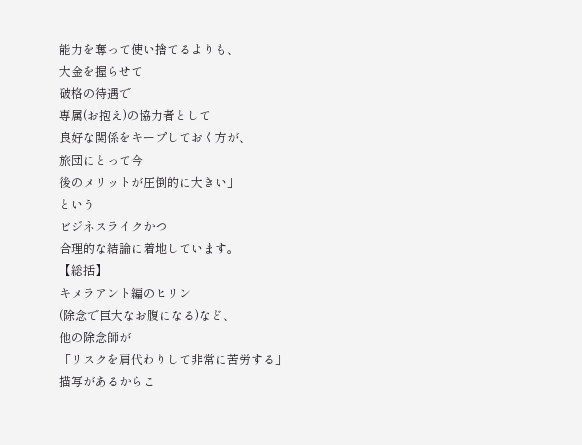能力を奪って使い捨てるよりも、
大金を握らせて
破格の待遇で
専属(お抱え)の協力者として
良好な関係をキープしておく方が、
旅団にとって今
後のメリットが圧倒的に大きい」
という
ビジネスライクかつ
合理的な結論に着地しています。
【総括】
キメラアント編のヒリン
(除念で巨大なお腹になる)など、
他の除念師が
「リスクを肩代わりして非常に苦労する」
描写があるからこ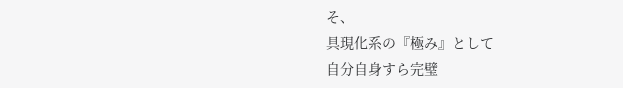そ、
具現化系の『極み』として
自分自身すら完璧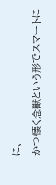に、
かつ懐く念獣という形でスマートに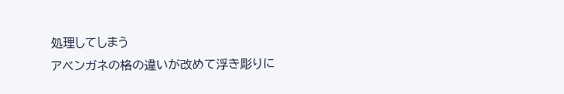処理してしまう
アベンガネの格の違いが改めて浮き彫りに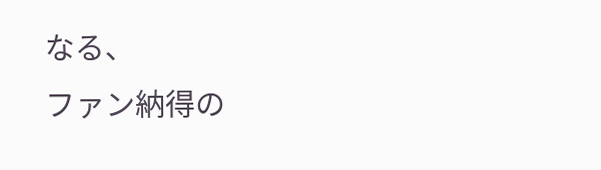なる、
ファン納得の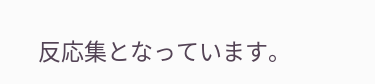反応集となっています。